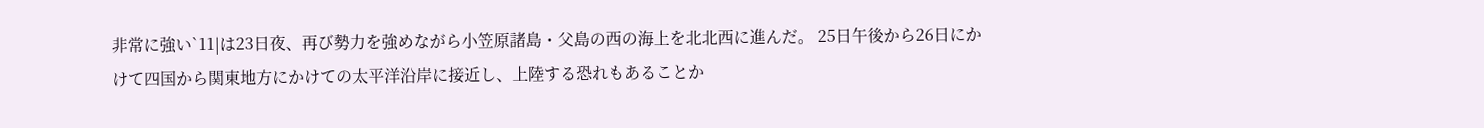非常に強い`11|は23日夜、再び勢力を強めながら小笠原諸島・父島の西の海上を北北西に進んだ。 25日午後から26日にかけて四国から関東地方にかけての太平洋沿岸に接近し、上陸する恐れもあることか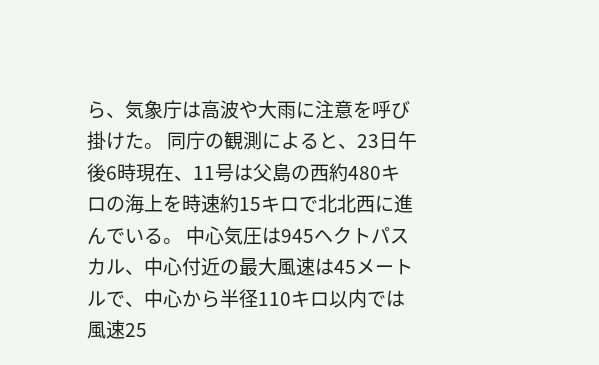ら、気象庁は高波や大雨に注意を呼び掛けた。 同庁の観測によると、23日午後6時現在、11号は父島の西約480キロの海上を時速約15キロで北北西に進んでいる。 中心気圧は945ヘクトパスカル、中心付近の最大風速は45メートルで、中心から半径110キロ以内では風速25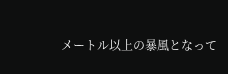メートル以上の暴風となって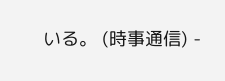いる。 (時事通信) -